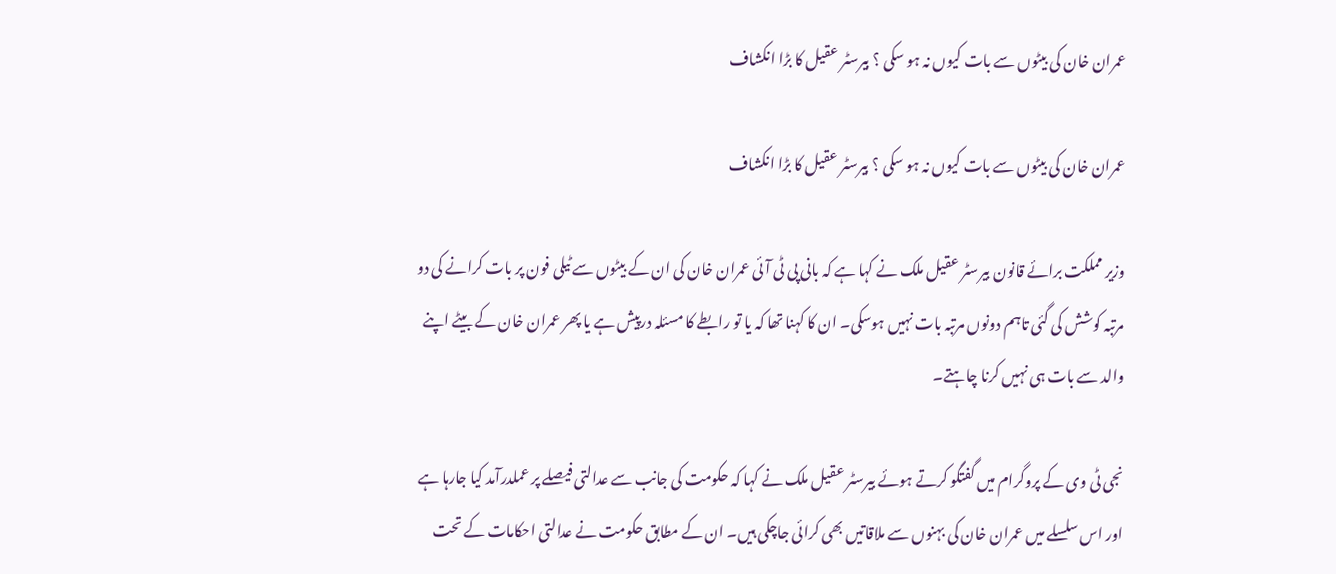عمران خان کی بیٹوں سے بات کیوں نہ ہو سکی ؟ بیرسٹر عقیل کا بڑا انکشاف

عمران خان کی بیٹوں سے بات کیوں نہ ہو سکی ؟ بیرسٹر عقیل کا بڑا انکشاف

وزیر مملکت برائے قانون بیرسٹر عقیل ملک نے کہا ہے کہ بانی پی ٹی آئی عمران خان کی ان کے بیٹوں سے ٹیلی فون پر بات کرانے کی دو مرتبہ کوشش کی گئی تاہم دونوں مرتبہ بات نہیں ہوسکی۔ ان کا کہنا تھا کہ یا تو رابطے کا مسئلہ درپیش ہے یا پھر عمران خان کے بیٹے اپنے والد سے بات ہی نہیں کرنا چاہتے۔

نجی ٹی وی کے پروگرام میں گفتگو کرتے ہوئے بیرسٹر عقیل ملک نے کہا کہ حکومت کی جانب سے عدالتی فیصلے پر عملدرآمد کیا جارہا ہے اور اس سلسلے میں عمران خان کی بہنوں سے ملاقاتیں بھی کرائی جاچکی ہیں۔ ان کے مطابق حکومت نے عدالتی احکامات کے تحت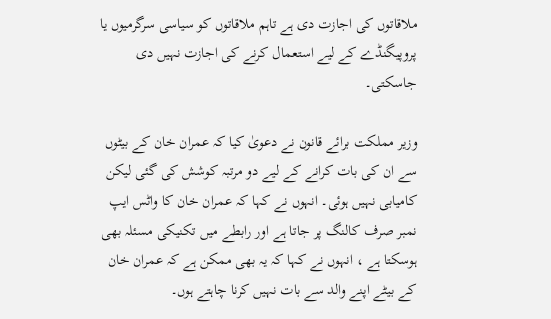ملاقاتوں کی اجازت دی ہے تاہم ملاقاتوں کو سیاسی سرگرمیوں یا پروپیگنڈے کے لیے استعمال کرنے کی اجازت نہیں دی جاسکتی۔

وزیر مملکت برائے قانون نے دعویٰ کیا کہ عمران خان کے بیٹوں سے ان کی بات کرانے کے لیے دو مرتبہ کوشش کی گئی لیکن کامیابی نہیں ہوئی۔ انہوں نے کہا کہ عمران خان کا واٹس ایپ نمبر صرف کالنگ پر جاتا ہے اور رابطے میں تکنیکی مسئلہ بھی ہوسکتا ہے ، انہوں نے کہا کہ یہ بھی ممکن ہے کہ عمران خان کے بیٹے اپنے والد سے بات نہیں کرنا چاہتے ہوں۔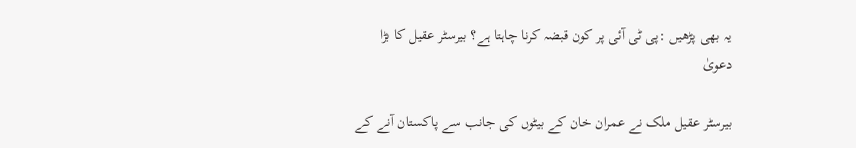یہ بھی پڑھیں :پی ٹی آئی پر کون قبضہ کرنا چاہتا ہے؟ بیرسٹر عقیل کا بڑا دعویٰ

بیرسٹر عقیل ملک نے عمران خان کے بیٹوں کی جانب سے پاکستان آنے کے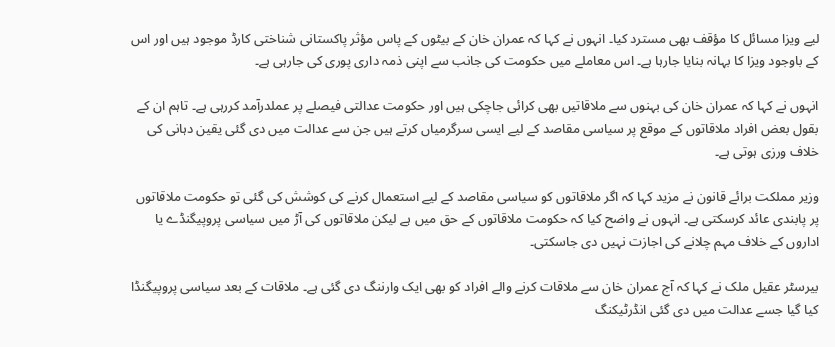لیے ویزا مسائل کا مؤقف بھی مسترد کیا۔ انہوں نے کہا کہ عمران خان کے بیٹوں کے پاس مؤثر پاکستانی شناختی کارڈ موجود ہیں اور اس کے باوجود ویزا کا بہانہ بنایا جارہا ہے۔ اس معاملے میں حکومت کی جانب سے اپنی ذمہ داری پوری کی جارہی ہے۔

انہوں نے کہا کہ عمران خان کی بہنوں سے ملاقاتیں بھی کرائی جاچکی ہیں اور حکومت عدالتی فیصلے پر عملدرآمد کررہی ہے۔ تاہم ان کے بقول بعض افراد ملاقاتوں کے موقع پر سیاسی مقاصد کے لیے ایسی سرگرمیاں کرتے ہیں جن سے عدالت میں دی گئی یقین دہانی کی خلاف ورزی ہوتی ہے۔

وزیر مملکت برائے قانون نے مزید کہا کہ اگر ملاقاتوں کو سیاسی مقاصد کے لیے استعمال کرنے کی کوشش کی گئی تو حکومت ملاقاتوں پر پابندی عائد کرسکتی ہے۔ انہوں نے واضح کیا کہ حکومت ملاقاتوں کے حق میں ہے لیکن ملاقاتوں کی آڑ میں سیاسی پروپیگنڈے یا اداروں کے خلاف مہم چلانے کی اجازت نہیں دی جاسکتی۔

بیرسٹر عقیل ملک نے کہا کہ آج عمران خان سے ملاقات کرنے والے افراد کو بھی ایک وارننگ دی گئی ہے۔ ملاقات کے بعد سیاسی پروپیگنڈا کیا گیا جسے عدالت میں دی گئی انڈرٹیکنگ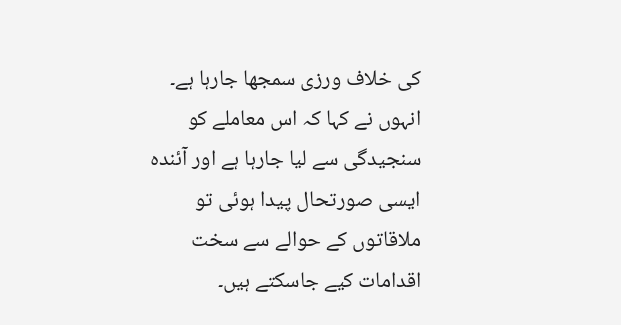کی خلاف ورزی سمجھا جارہا ہے۔ انہوں نے کہا کہ اس معاملے کو سنجیدگی سے لیا جارہا ہے اور آئندہ ایسی صورتحال پیدا ہوئی تو ملاقاتوں کے حوالے سے سخت اقدامات کیے جاسکتے ہیں۔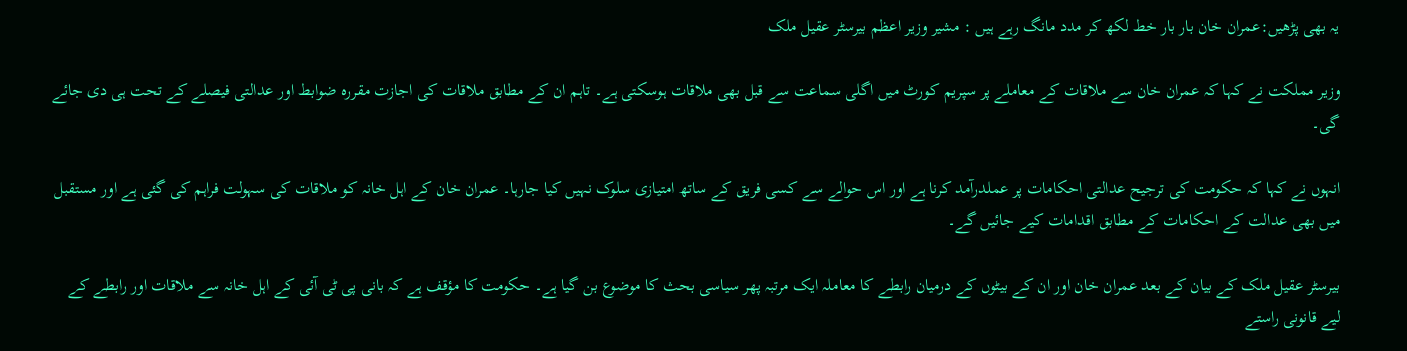یہ بھی پڑھیں:عمران خان بار بار خط لکھ کر مدد مانگ رہے ہیں : مشیر وزیر اعظم بیرسٹر عقیل ملک

وزیر مملکت نے کہا کہ عمران خان سے ملاقات کے معاملے پر سپریم کورٹ میں اگلی سماعت سے قبل بھی ملاقات ہوسکتی ہے۔ تاہم ان کے مطابق ملاقات کی اجازت مقررہ ضوابط اور عدالتی فیصلے کے تحت ہی دی جائے گی۔

انہوں نے کہا کہ حکومت کی ترجیح عدالتی احکامات پر عملدرآمد کرنا ہے اور اس حوالے سے کسی فریق کے ساتھ امتیازی سلوک نہیں کیا جارہا۔ عمران خان کے اہل خانہ کو ملاقات کی سہولت فراہم کی گئی ہے اور مستقبل میں بھی عدالت کے احکامات کے مطابق اقدامات کیے جائیں گے۔

بیرسٹر عقیل ملک کے بیان کے بعد عمران خان اور ان کے بیٹوں کے درمیان رابطے کا معاملہ ایک مرتبہ پھر سیاسی بحث کا موضوع بن گیا ہے۔ حکومت کا مؤقف ہے کہ بانی پی ٹی آئی کے اہل خانہ سے ملاقات اور رابطے کے لیے قانونی راستے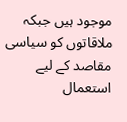موجود ہیں جبکہ ملاقاتوں کو سیاسی مقاصد کے لیے استعمال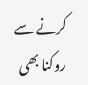کرنے سے روکنا بھی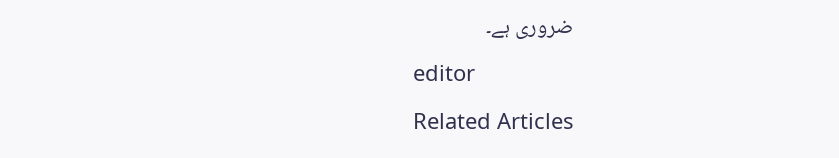ضروری ہے۔

editor

Related Articles